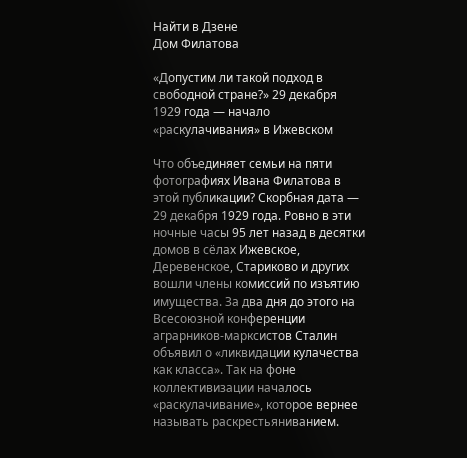Найти в Дзене
Дом Филатова

«Допустим ли такой подход в свободной стране?» 29 декабря 1929 года — начало «раскулачивания» в Ижевском

Что объединяет семьи на пяти фотографиях Ивана Филатова в этой публикации? Скорбная дата — 29 декабря 1929 года. Ровно в эти ночные часы 95 лет назад в десятки домов в сёлах Ижевское, Деревенское, Стариково и других вошли члены комиссий по изъятию имущества. За два дня до этого на Всесоюзной конференции аграрников-марксистов Сталин объявил о «ликвидации кулачества как класса». Так на фоне коллективизации началось «раскулачивание», которое вернее называть раскрестьяниванием.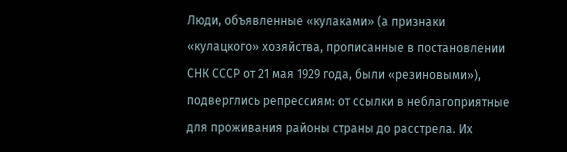Люди, объявленные «кулаками» (а признаки «кулацкого» хозяйства, прописанные в постановлении СНК СССР от 21 мая 1929 года, были «резиновыми»), подверглись репрессиям: от ссылки в неблагоприятные для проживания районы страны до расстрела. Их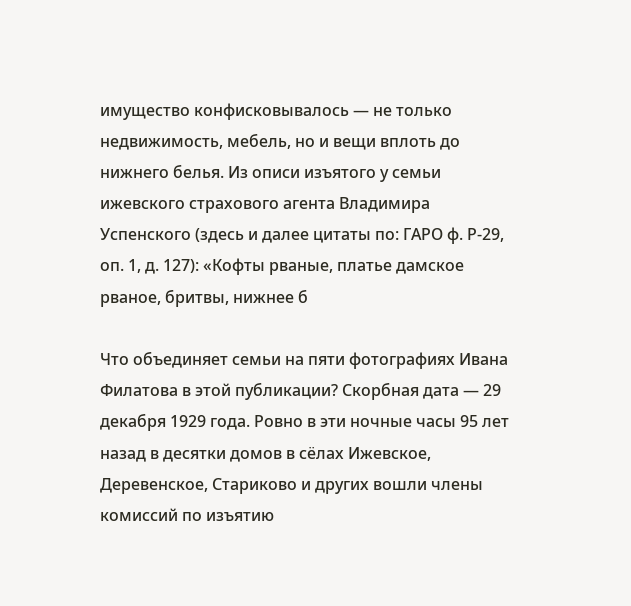имущество конфисковывалось — не только недвижимость, мебель, но и вещи вплоть до нижнего белья. Из описи изъятого у семьи ижевского страхового агента Владимира Успенского (здесь и далее цитаты по: ГАРО ф. Р-29, оп. 1, д. 127): «Кофты рваные, платье дамское рваное, бритвы, нижнее б

Что объединяет семьи на пяти фотографиях Ивана Филатова в этой публикации? Скорбная дата — 29 декабря 1929 года. Ровно в эти ночные часы 95 лет назад в десятки домов в сёлах Ижевское, Деревенское, Стариково и других вошли члены комиссий по изъятию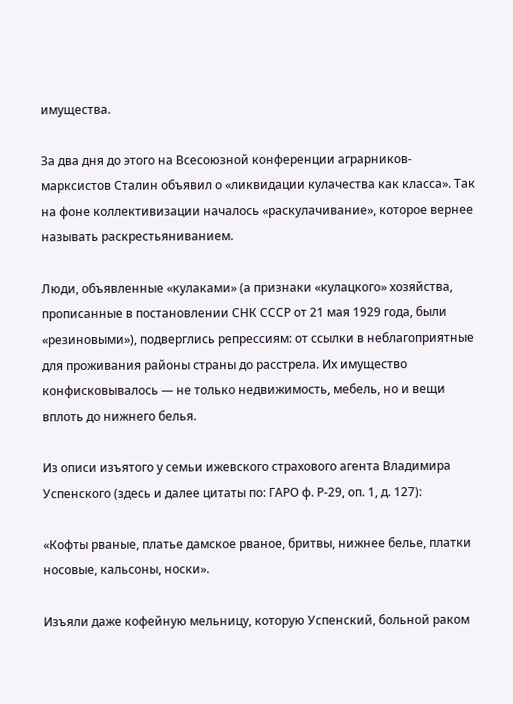имущества.

За два дня до этого на Всесоюзной конференции аграрников-марксистов Сталин объявил о «ликвидации кулачества как класса». Так на фоне коллективизации началось «раскулачивание», которое вернее называть раскрестьяниванием.

Люди, объявленные «кулаками» (а признаки «кулацкого» хозяйства, прописанные в постановлении СНК СССР от 21 мая 1929 года, были «резиновыми»), подверглись репрессиям: от ссылки в неблагоприятные для проживания районы страны до расстрела. Их имущество конфисковывалось — не только недвижимость, мебель, но и вещи вплоть до нижнего белья.

Из описи изъятого у семьи ижевского страхового агента Владимира Успенского (здесь и далее цитаты по: ГАРО ф. Р-29, оп. 1, д. 127):

«Кофты рваные, платье дамское рваное, бритвы, нижнее белье, платки носовые, кальсоны, носки».

Изъяли даже кофейную мельницу, которую Успенский, больной раком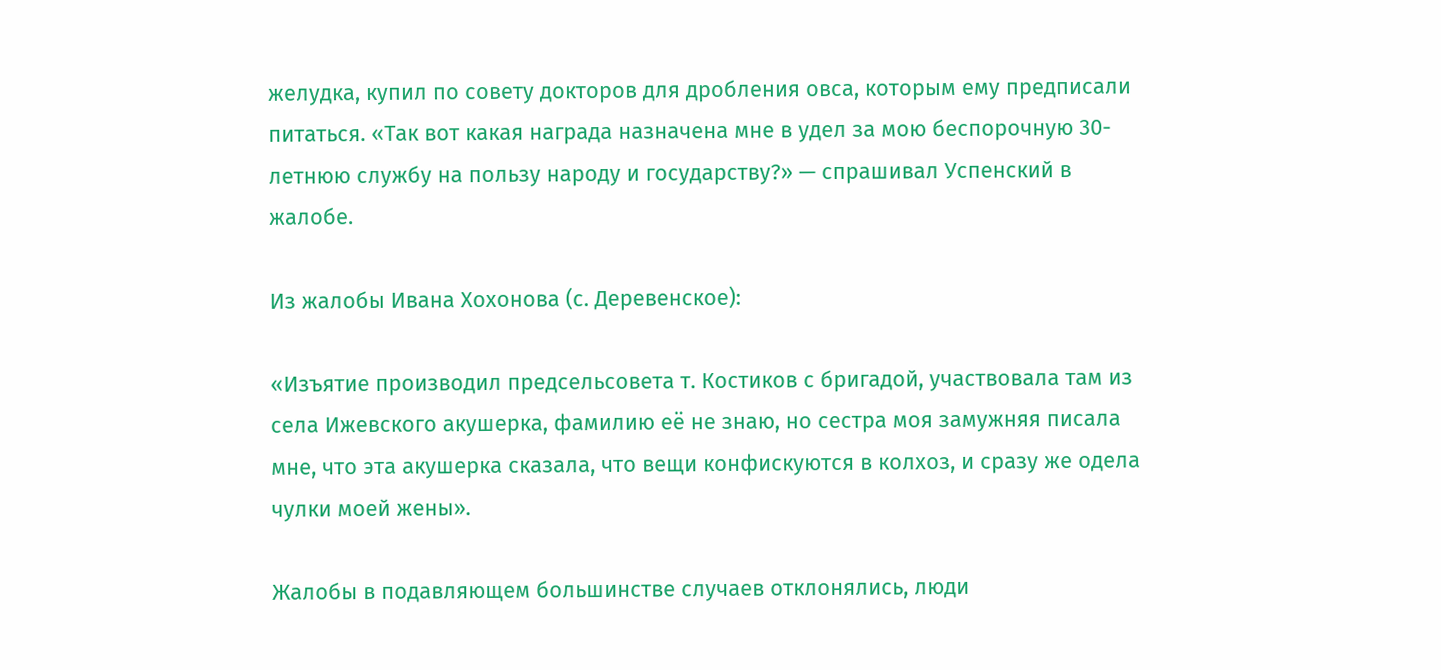желудка, купил по совету докторов для дробления овса, которым ему предписали питаться. «Так вот какая награда назначена мне в удел за мою беспорочную 30-летнюю службу на пользу народу и государству?» — спрашивал Успенский в жалобе.

Из жалобы Ивана Хохонова (с. Деревенское):

«Изъятие производил предсельсовета т. Костиков с бригадой, участвовала там из села Ижевского акушерка, фамилию её не знаю, но сестра моя замужняя писала мне, что эта акушерка сказала, что вещи конфискуются в колхоз, и сразу же одела чулки моей жены».

Жалобы в подавляющем большинстве случаев отклонялись, люди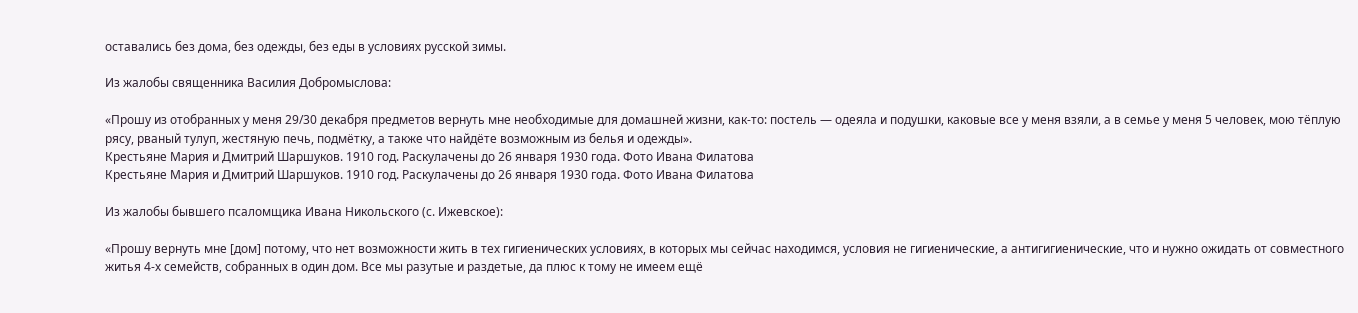оставались без дома, без одежды, без еды в условиях русской зимы.

Из жалобы священника Василия Добромыслова:

«Прошу из отобранных у меня 29/30 декабря предметов вернуть мне необходимые для домашней жизни, как-то: постель — одеяла и подушки, каковые все у меня взяли, а в семье у меня 5 человек, мою тёплую рясу, рваный тулуп, жестяную печь, подмётку, а также что найдёте возможным из белья и одежды».
Крестьяне Мария и Дмитрий Шаршуков. 1910 год. Раскулачены до 26 января 1930 года. Фото Ивана Филатова
Крестьяне Мария и Дмитрий Шаршуков. 1910 год. Раскулачены до 26 января 1930 года. Фото Ивана Филатова

Из жалобы бывшего псаломщика Ивана Никольского (с. Ижевское):

«Прошу вернуть мне [дом] потому, что нет возможности жить в тех гигиенических условиях, в которых мы сейчас находимся, условия не гигиенические, а антигигиенические, что и нужно ожидать от совместного житья 4-х семейств, собранных в один дом. Все мы разутые и раздетые, да плюс к тому не имеем ещё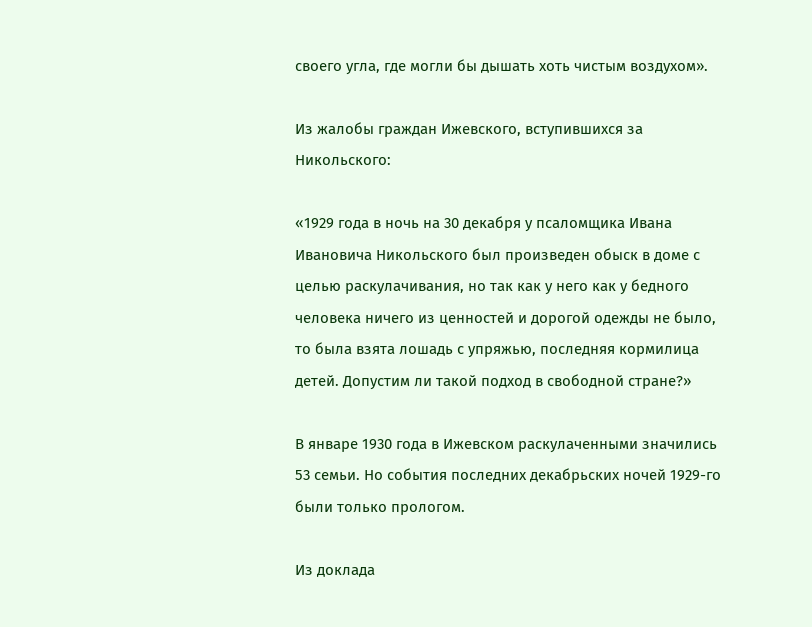своего угла, где могли бы дышать хоть чистым воздухом».

Из жалобы граждан Ижевского, вступившихся за Никольского:

«1929 года в ночь на 30 декабря у псаломщика Ивана Ивановича Никольского был произведен обыск в доме с целью раскулачивания, но так как у него как у бедного человека ничего из ценностей и дорогой одежды не было, то была взята лошадь с упряжью, последняя кормилица детей. Допустим ли такой подход в свободной стране?»

В январе 1930 года в Ижевском раскулаченными значились 53 семьи. Но события последних декабрьских ночей 1929-го были только прологом.

Из доклада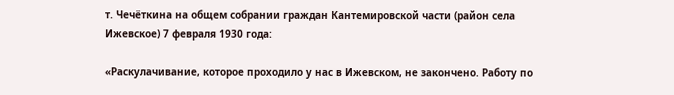т. Чечёткина на общем собрании граждан Кантемировской части (район села Ижевское) 7 февраля 1930 года:

«Раскулачивание, которое проходило у нас в Ижевском, не закончено. Работу по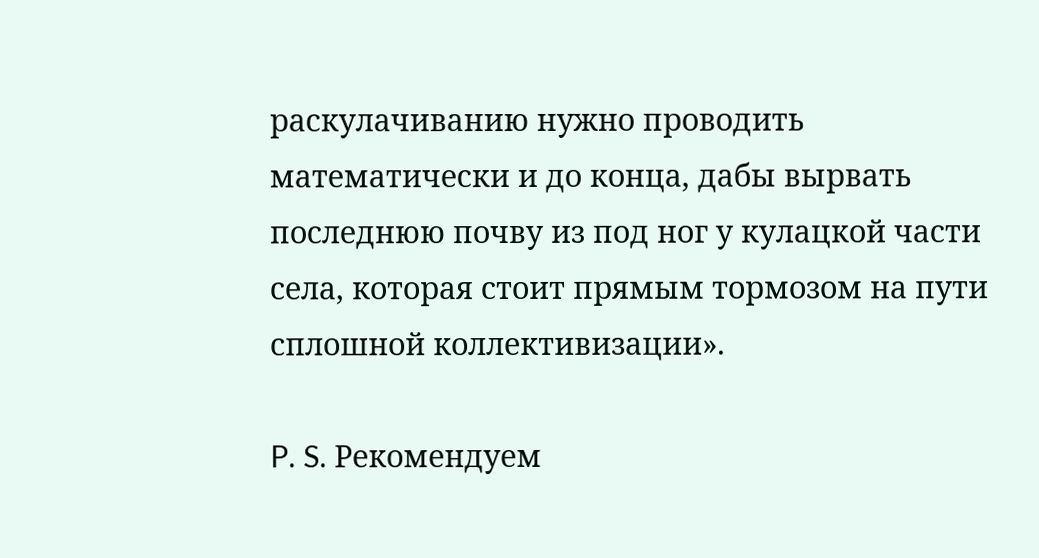раскулачиванию нужно проводить математически и до конца, дабы вырвать последнюю почву из под ног у кулацкой части села, которая стоит прямым тормозом на пути сплошной коллективизации».

P. S. Рекомендуем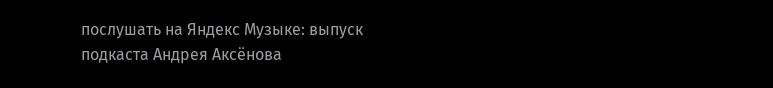послушать на Яндекс Музыке: выпуск подкаста Андрея Аксёнова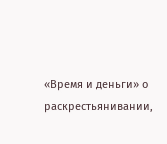«Время и деньги» о раскрестьянивании,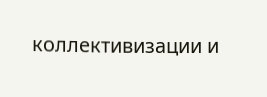коллективизации и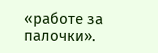«работе за палочки».